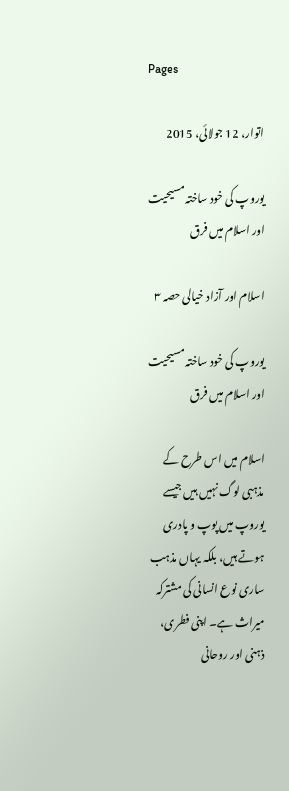Pages

اتوار، 12 جولائی، 2015

یوروپ کی خود ساختہ مسیحیت اور اسلام میں فرق

اسلام اور آزاد خیالی حصہ ۳

یوروپ کی خود ساختہ مسیحیت اور اسلام میں فرق

اسلام میں اس طرح کے مذہبی لوگ نہیں ہیں جیسے یوروپ میں پوپ و پادری ہوتے ہیں، بلکہ یہاں مذہب ساری نوع انسانی کی مشترکہ میراث ہے۔ اپنی فطری، ذہنی اور روحانی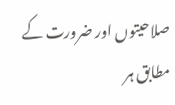صلاحیتوں اور ضرورت کے مطابق ہر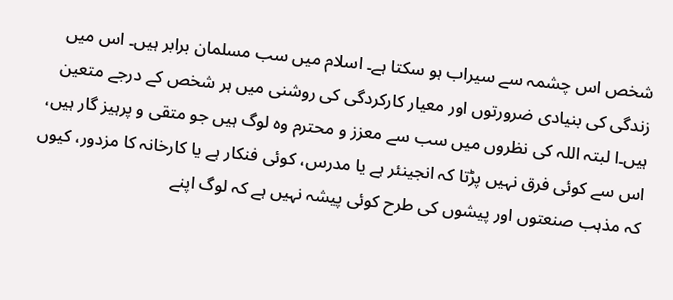شخص اس چشمہ سے سیراب ہو سکتا ہے۔ اسلام میں سب مسلمان برابر ہیں۔ اس میں زندگی کی بنیادی ضرورتوں اور معیار کارکردگی کی روشنی میں ہر شخص کے درجے متعین ہیں۔ا لبتہ اللہ کی نظروں میں سب سے معزز و محترم وہ لوگ ہیں جو متقی و پرہیز گار ہیں، اس سے کوئی فرق نہیں پڑتا کہ انجینئر ہے یا مدرس، کوئی فنکار ہے یا کارخانہ کا مزدور، کیوں کہ مذہب صنعتوں اور پیشوں کی طرح کوئی پیشہ نہیں ہے کہ لوگ اپنے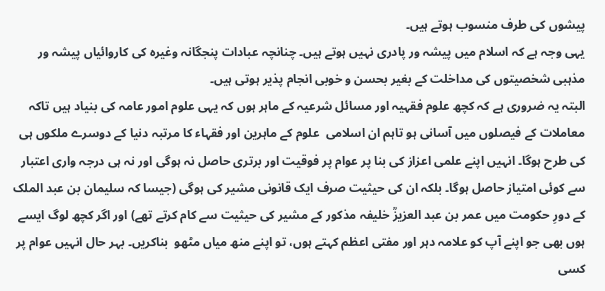پیشوں کی طرف منسوب ہوتے ہیں۔
یہی وجہ ہے کہ اسلام میں پیشہ ور پادری نہیں ہوتے ہیں۔ چنانچہ عبادات پنجگانہ وغیرہ کی کاروائیاں پیشہ ور مذہبی شخصیتوں کی مداخلت کے بغیر بحسن و خوبی انجام پذیر ہوتی ہیں۔
البتہ یہ ضروری ہے کہ کچھ علوم فقہیہ اور مسائل شرعیہ کے ماہر ہوں کہ یہی علوم امور عامہ کی بنیاد ہیں تاکہ معاملات کے فیصلوں میں آسانی ہو تاہم ان اسلامی  علوم کے ماہرین اور فقہاء کا مرتبہ دنیا کے دوسرے ملکوں ہی کی طرح ہوگا۔ انہیں اپنے علمی اعزاز کی بنا پر عوام پر فوقیت اور برتری حاصل نہ ہوگی اور نہ ہی درجہ واری اعتبار سے کوئی امتیاز حاصل ہوگا۔ بلکہ ان کی حیثیت صرف ایک قانونی مشیر کی ہوگی (جیسا کہ سلیمان بن عبد الملک کے دورِ حکومت میں عمر بن عبد العزیزؒ خلیفہ مذکور کے مشیر کی حیثیت سے کام کرتے تھے) اور اگر کچھ لوگ ایسے ہوں بھی جو اپنے آپ کو علامہ دہر اور مفتی اعظم کہتے ہوں، تو اپنے منھ میاں مٹھو  بناکریں۔ بہر حال انہیں عوام پر کسی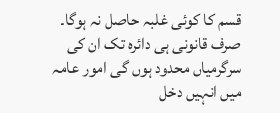قسم کا کوئی غلبہ حاصل نہ ہوگا۔ صرف قانونی ہی دائرہ تک ان کی سرگرمیاں محدود ہوں گی امور عامہ میں انہیں دخل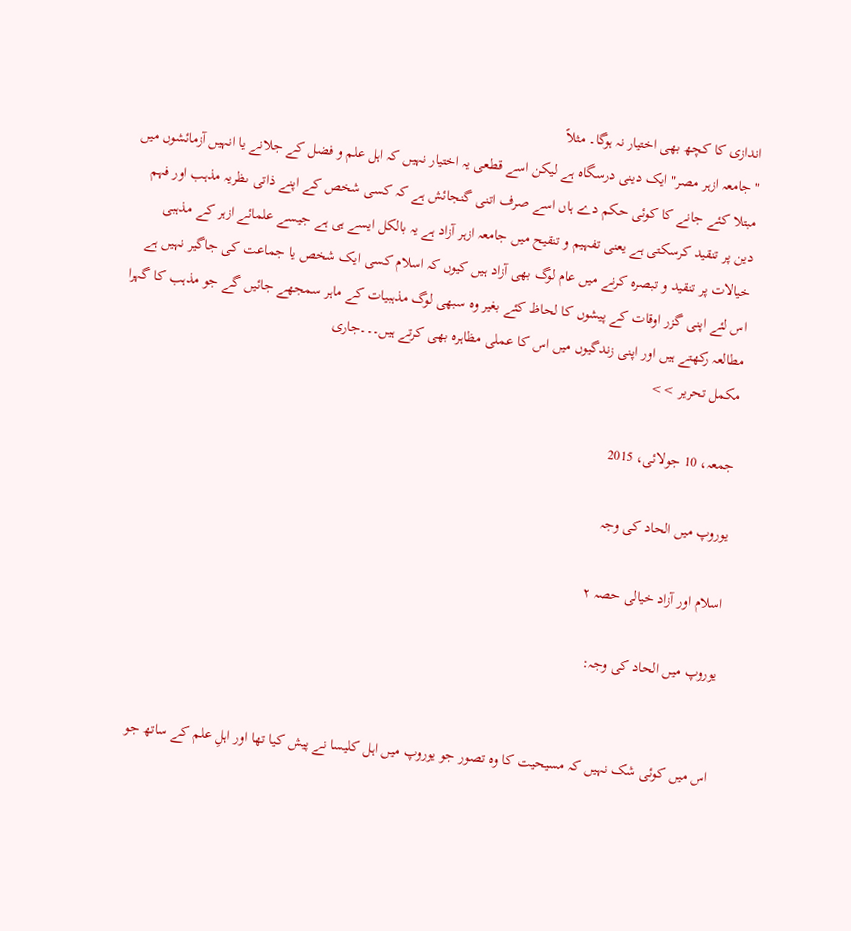اندازی کا کچھ بھی اختیار نہ ہوگا۔ مثلاً
"جامعہ ازہر مصر" ایک دینی درسگاہ ہے لیکن اسے قطعی یہ اختیار نہیں کہ اہل علم و فضل کے جلانے یا انہیں آزمائشوں میں مبتلا کئے جانے کا کوئی حکم دے ہاں اسے صرف اتنی گنجائش ہے کہ کسی شخص کے اپنے ذاتی ںظریہ مذہب اور فہم دین پر تنقید کرسکتی ہے یعنی تفہیم و تنقیح میں جامعہ ازہر آزاد ہے یہ بالکل ایسے ہی ہے جیسے علمائے ازہر کے مذہبی خیالات پر تنقید و تبصرہ کرنے میں عام لوگ بھی آزاد ہیں کیوں کہ اسلام کسی ایک شخص یا جماعت کی جاگیر نہیں ہے اس لئے اپنی گزر اوقات کے پیشوں کا لحاظ کئے بغیر وہ سبھی لوگ مذہبیات کے ماہر سمجھے جائیں گے جو مذہب کا گہرا مطالعہ رکھتے ہیں اور اپنی زندگیوں میں اس کا عملی مظاہرہ بھی کرتے ہیں۔۔۔جاری
مکمل تحریر >>

جمعہ، 10 جولائی، 2015

یوروپ میں الحاد کی وجہ

اسلام اور آزاد خیالی حصہ ۲

یوروپ میں الحاد کی وجہ:


اس میں کوئی شک نہیں کہ مسیحیت کا وہ تصور جو یوروپ میں اہل کلیسا نے پیش کیا تھا اور اہلِ علم کے ساتھ جو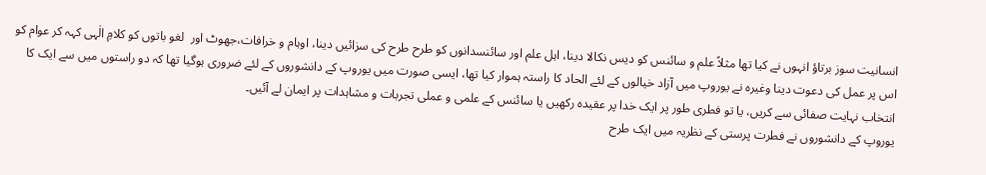انسانیت سوز برتاؤ انہوں نے کیا تھا مثلاً علم و سائنس کو دیس نکالا دینا، اہل علم اور سائنسدانوں کو طرح طرح کی سزائیں دینا، اوہام و خرافات،جھوٹ اور  لغو باتوں کو کلامِ الٰہی کہہ کر عوام کو اس پر عمل کی دعوت دینا وغیرہ نے یوروپ میں آزاد خیالوں کے لئے الحاد کا راستہ ہموار کیا تھا، ایسی صورت میں یوروپ کے دانشوروں کے لئے ضروری ہوگیا تھا کہ دو راستوں میں سے ایک کا انتخاب نہایت صفائی سے کریں، یا تو فطری طور پر ایک خدا پر عقیدہ رکھیں یا سائنس کے علمی و عملی تجربات و مشاہدات پر ایمان لے آئیں۔
یوروپ کے دانشوروں نے فطرت پرستی کے نظریہ میں ایک طرح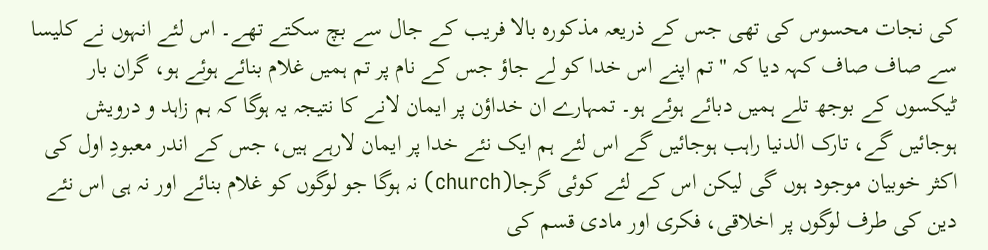کی نجات محسوس کی تھی جس کے ذریعہ مذکورہ بالا فریب کے جال سے بچ سکتے تھے۔ اس لئے انہوں نے کلیسا سے صاف صاف کہہ دیا کہ "تم اپنے اس خدا کو لے جاؤ جس کے نام پر تم ہمیں غلام بنائے ہوئے ہو، گران بار ٹیکسوں کے بوجھ تلے ہمیں دبائے ہوئے ہو۔ تمہارے ان خداؤن پر ایمان لانے کا نتیجہ یہ ہوگا کہ ہم زاہد و درویش ہوجائیں گے، تارک الدنیا راہب ہوجائیں گے اس لئے ہم ایک نئے خدا پر ایمان لارہے ہیں، جس کے اندر معبودِ اول کی اکثر خوبیان موجود ہوں گی لیکن اس کے لئے کوئی گرجا(church) نہ ہوگا جو لوگوں کو غلام بنائے اور نہ ہی اس نئے دین کی طرف لوگوں پر اخلاقی، فکری اور مادی قسم کی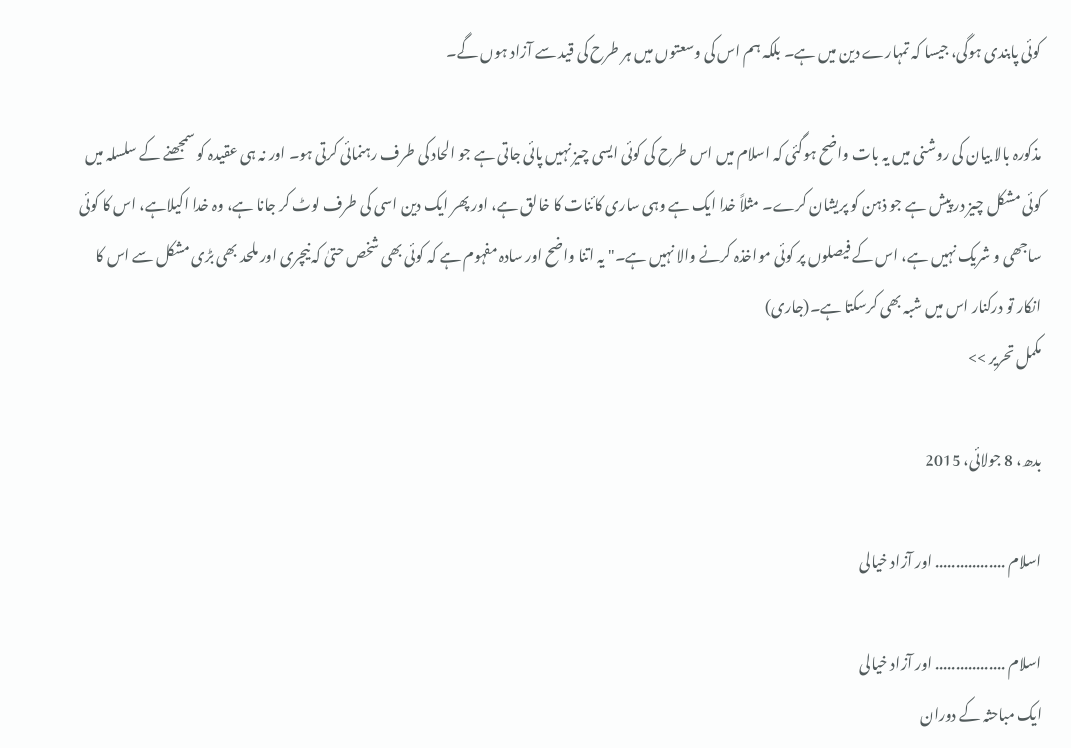کوئی پابندی ہوگی، جیسا کہ تمہارے دین میں ہے۔ بلکہ ہم اس کی وسعتوں میں ہر طرح کی قید سے آزاد ہوں گے۔

مذکورہ بالا بیان کی روشنی میں یہ بات واضح ہوگئی کہ اسلام میں اس طرح کی کوئی ایسی چیز نہیں پائی جاتی ہے جو الحاد کی طرف رہنمائی کرتی ہو۔ اور نہ ہی عقیدہ کو سمجھنے کے سلسلہ میں کوئی مشکل چیز در پیش ہے جو ذہن کو پریشان کرے۔ مثلاً خدا ایک ہے وہی ساری کائنات کا خالق ہے، اور پھر ایک دین اسی کی طرف لوٹ کر جانا ہے، وہ خدا اکیلاہے، اس کا کوئی ساجھی و شریک نہیں ہے، اس کے فیصلوں پر کوئی مواخذہ کرنے والا نہیں ہے۔" یہ اتنا واضح اور سادہ مفہوم ہے کہ کوئی بھی شخص حتیٰ کہ نیچری اور ملحد بھی بڑی مشکل سے اس کا انکار تو درکنار اس میں شبہ بھی کرسکتا ہے۔(جاری)
مکمل تحریر >>

بدھ، 8 جولائی، 2015

اسلام ................. اور آزاد خیالی

اسلام ................. اور آزاد خیالی
ایک مباحثہ کے دوران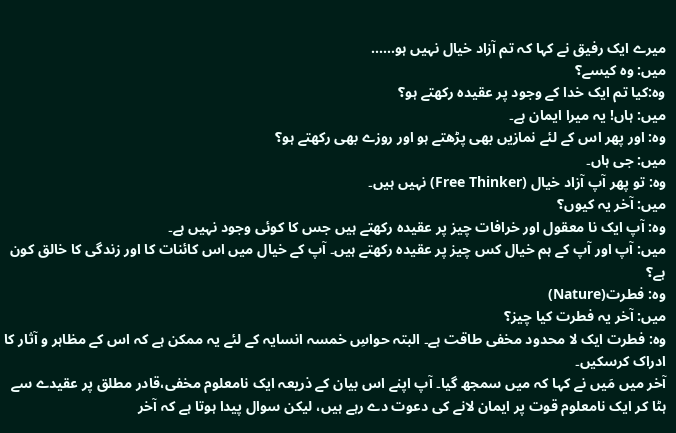میرے ایک رفیق نے کہا کہ تم آزاد خیال نہیں ہو......
میں: وہ کیسے؟
وہ:کیا تم ایک خدا کے وجود پر عقیدہ رکھتے ہو؟
میں: ہاں! یہ میرا ایمان ہے۔
وہ: اور پھر اس کے لئے نمازیں بھی پڑھتے ہو اور روزے بھی رکھتے ہو؟
میں: جی ہاں۔
وہ: تو پھر آپ آزاد خیال (Free Thinker) نہیں ہیں۔
میں: آخر یہ کیوں؟
وہ: آپ ایک نا معقول اور خرافات چیز پر عقیدہ رکھتے ہیں جس کا کوئی وجود نہیں ہے۔
میں: آپ اور آپ کے ہم خیال کس چیز پر عقیدہ رکھتے ہیں۔ آپ کے خیال میں اس کائنات کا اور زندگی کا خالق کون ہے؟
وہ: فطرت(Nature)
میں: آخر یہ فطرت کیا چیز؟
وہ: فطرت ایک لا محدود مخفی طاقت ہے۔ البتہ حواسِ خمسہ انسایہ کے لئے یہ ممکن ہے کہ اس کے مظاہر و آثار کا ادراک کرسکیں۔
آخر میں مَیں نے کہا کہ میں سمجھ گیا۔ آپ اپنے اس بیان کے ذریعہ ایک نامعلوم مخفی،قادر مطلق پر عقیدے سے ہٹا کر ایک نامعلوم قوت پر ایمان لانے کی دعوت دے رہے ہیں، لیکن سوال پیدا ہوتا ہے کہ آخر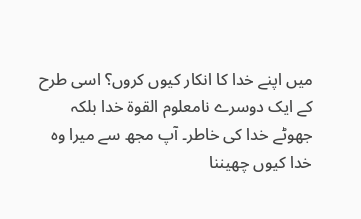میں اپنے خدا کا انکار کیوں کروں؟ اسی طرح کے ایک دوسرے نامعلوم القوۃ خدا بلکہ جھوٹے خدا کی خاطر۔ آپ مجھ سے میرا وہ خدا کیوں چھیننا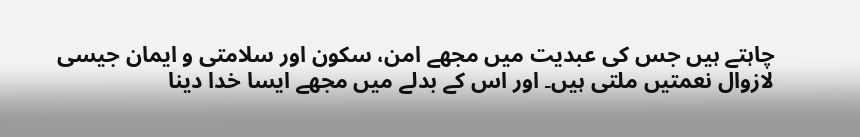چاہتے ہیں جس کی عبدیت میں مجھے امن، سکون اور سلامتی و ایمان جیسی لازوال نعمتیں ملتی ہیں۔ اور اس کے بدلے میں مجھے ایسا خدا دینا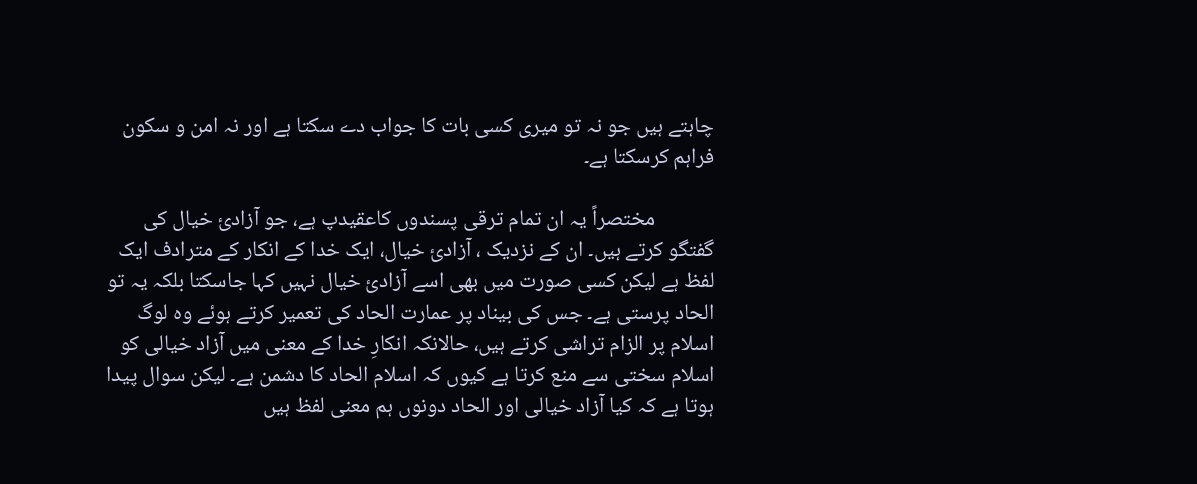چاہتے ہیں جو نہ تو میری کسی بات کا جواب دے سکتا ہے اور نہ امن و سکون فراہم کرسکتا ہے۔

            مختصراً یہ ان تمام ترقی پسندوں کاعقیدپ ہے، جو آزادئ خیال کی گفتگو کرتے ہیں۔ ان کے نزدیک ، آزادئ خیال، ایک خدا کے انکار کے مترادف ایک لفظ ہے لیکن کسی صورت میں بھی اسے آزادئ خیال نہیں کہا جاسکتا بلکہ یہ تو الحاد پرستی ہے۔ جس کی بیناد پر عمارت الحاد کی تعمیر کرتے ہوئے وہ لوگ اسلام پر الزام تراشی کرتے ہیں، حالانکہ انکارِ خدا کے معنی میں آزاد خیالی کو اسلام سختی سے منع کرتا ہے کیوں کہ اسلام الحاد کا دشمن ہے۔ لیکن سوال پیدا ہوتا ہے کہ کیا آزاد خیالی اور الحاد دونوں ہم معنی لفظ ہیں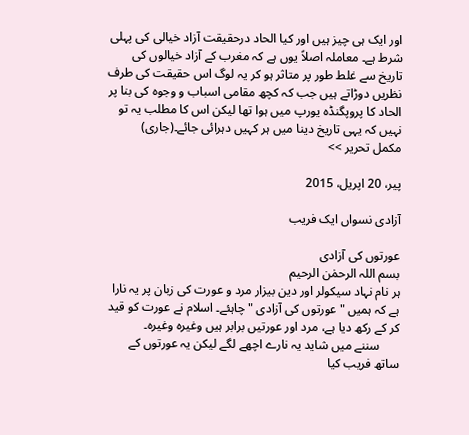اور ایک ہی چیز ہیں اور کیا الحاد درحقیقت آزاد خیالی کی پہلی شرط ہے۔ معاملہ اصلاً یوں ہے کہ مغرب کے آزاد خیالوں کی تاریخ سے غلط طور پر متاثر ہو کر یہ لوگ اس حقیقت کی طرف نظریں دوڑاتے ہیں جب کہ کچھ مقامی اسباب و وجوہ کی بنا پر الحاد کا پروپگنڈہ یورپ میں ہوا تھا لیکن اس کا مطلب یہ تو نہیں کہ یہی تاریخ دینا میں ہر کہیں دہرائی جائے۔(جاری)
مکمل تحریر >>

پیر، 20 اپریل، 2015

آزادی نسواں ایک فریب

عورتوں کی آزادی
بسم اللہ الرحمٰن الرحیم
ہر نام نہاد سیکولر اور دین بیزار مرد و عورت کی زبان پر یہ نارا ہے کہ ہمیں "عورتوں کی آزادی " چاہئے۔ اسلام نے عورت کو قید کر کے رکھ دیا ہے، مرد اور عورتیں برابر ہیں وغیرہ وغیرہ۔
      سننے میں شاید یہ نارے اچھے لگے لیکن یہ عورتوں کے ساتھ فریب کیا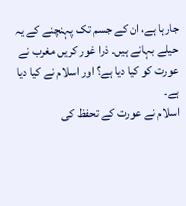جارہا ہے، ان کے جسم تک پہنچنے کے یہ حیلے بہانے ہیں۔ ذرا غور کریں مغرب نے عورت کو کیا دیا ہے؟ اور اسلام نے کیا دیا ہے۔
اسلام نے عورت کے تحفظ کی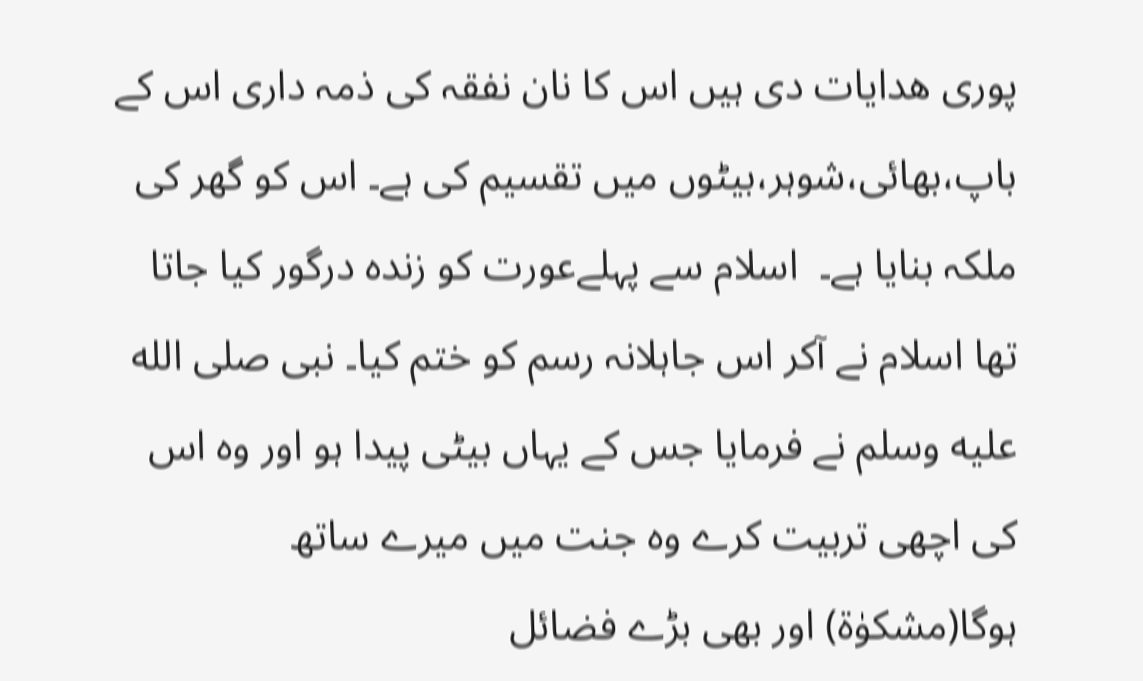پوری ھدایات دی ہیں اس کا نان نفقہ کی ذمہ داری اس کے باپ،بھائی،شوہر،بیٹوں میں تقسیم کی ہے۔ اس کو گھر کی ملکہ بنایا ہے۔  اسلام سے پہلےعورت کو زندہ درگور کیا جاتا تھا اسلام نے آکر اس جاہلانہ رسم کو ختم کیا۔ نبی صلى الله عليه وسلم نے فرمایا جس کے یہاں بیٹی پیدا ہو اور وہ اس کی اچھی تربیت کرے وہ جنت میں میرے ساتھ ہوگا(مشکوٰۃ) اور بھی بڑے فضائل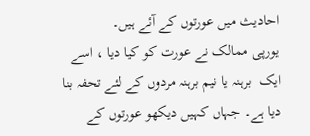احادیث میں عورتوں کے آئے ہیں۔
یورپی ممالک نے عورت کو کیا دیا ، اسے ایک  برہنہ یا نیم برہنہ مردوں کے لئے تحفہ بنا دیا ہے۔ جہاں کہیں دیکھو عورتوں کے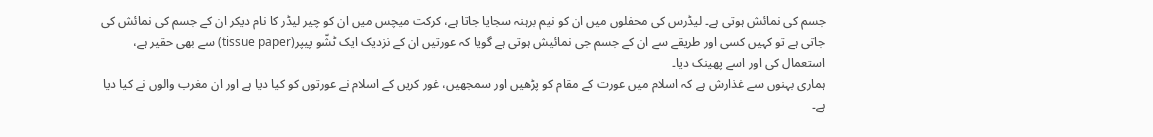جسم کی نمائش ہوتی ہے۔ لیڈرس کی محفلوں میں ان کو نیم برہنہ سجایا جاتا ہے، کرکت میچس میں ان کو چیر لیڈر کا نام دیکر ان کے جسم کی نمائش کی جاتی ہے تو کہیں کسی اور طریقے سے ان کے جسم جی نمائیش ہوتی ہے گویا کہ عورتیں ان کے نزدیک ایک ٹشّو پیپر(tissue paper) سے بھی حقیر ہے، استعمال کی اور اسے پھینک دیا۔
ہماری بہنوں سے غذارش ہے کہ اسلام میں عورت کے مقام کو پڑھیں اور سمجھیں، غور کریں کے اسلام نے عورتوں کو کیا دیا ہے اور ان مغرب والوں نے کیا دیا ہے۔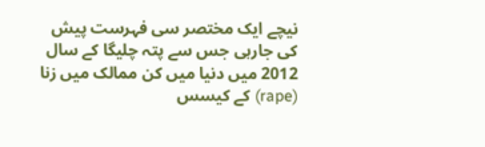نیچے ایک مختصر سی فہرست پیش کی جارہی جس سے پتہ چلیگا کے سال 2012 میں دنیا میں کن ممالک میں زنا (rape) کے کیسس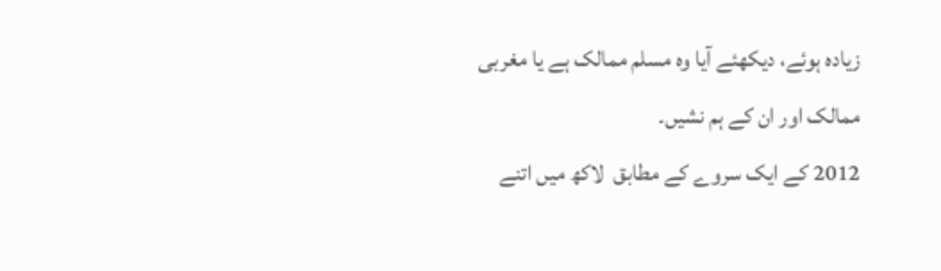زیادہ ہوئے، دیکھئے آیا وہ مسلم ممالک ہے یا مغربی ممالک اور ان کے ہم نشیں۔
2012 کے ایک سروے کے مطابق  لاکھ میں اتنے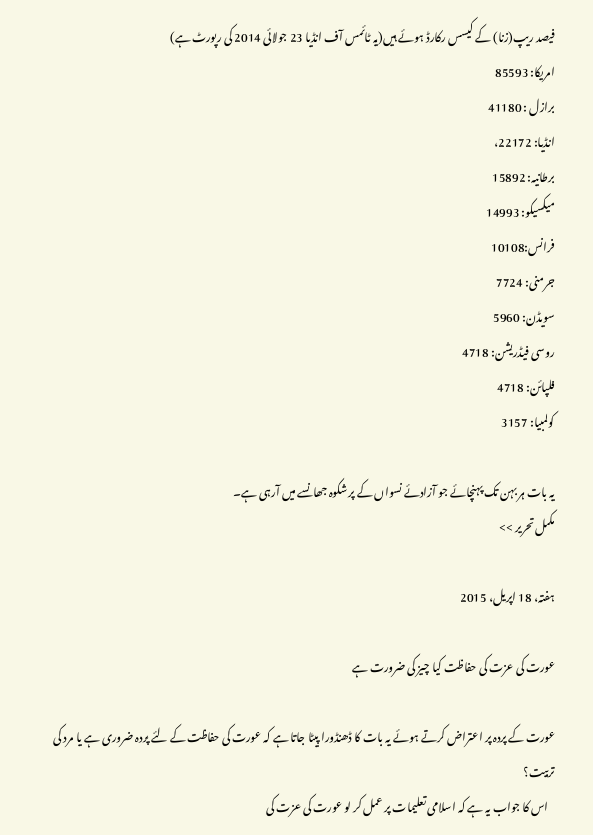فیصد ریپ(زنا) کے کیسس رکارڈ ہوئے ہیں(یہ ٹائمس آف انڈیا 23 جولائی 2014 کی رپورٹ ہے)
امریکا: 85593
برازل : 41180
انڈیا: 22172،
برطانیہ: 15892
میکسیکو: 14993
فرانس:10108
جرمنی: 7724
سویڈن: 5960
روسی فیڈریشن: 4718
فلپائن: 4718
کولمبیا: 3157

یہ بات ہر بہن تک پہنچائے جو آزادئے نسواں کے پر شکوہ جھانسے میں آرہی ہے۔
مکمل تحریر >>

ہفتہ، 18 اپریل، 2015

عورت کی عزت کی حفاظت کیا چیز کی ضرورت ہے

عورت کے پردہ پر اعتراض کرتے ہوئے یہ بات کا ڈھنڈورا پیٹا جاتا ہے کہ عورت کی حفاظت کے لئے پردہ ضروری ہے یا مرد کی تربیت؟
   اس کا جواب یہ ہے کہ اسلامی تعلیمات پر عمل کر لو عورت کی عزت کی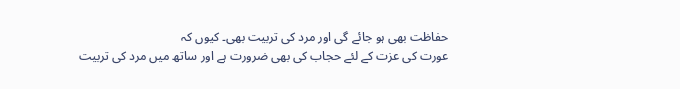حفاظت بھی ہو جائے گی اور مرد کی تربیت بھی۔ کیوں کہ
عورت کی عزت کے لئے حجاب کی بھی ضرورت ہے اور ساتھ میں مرد کی تربیت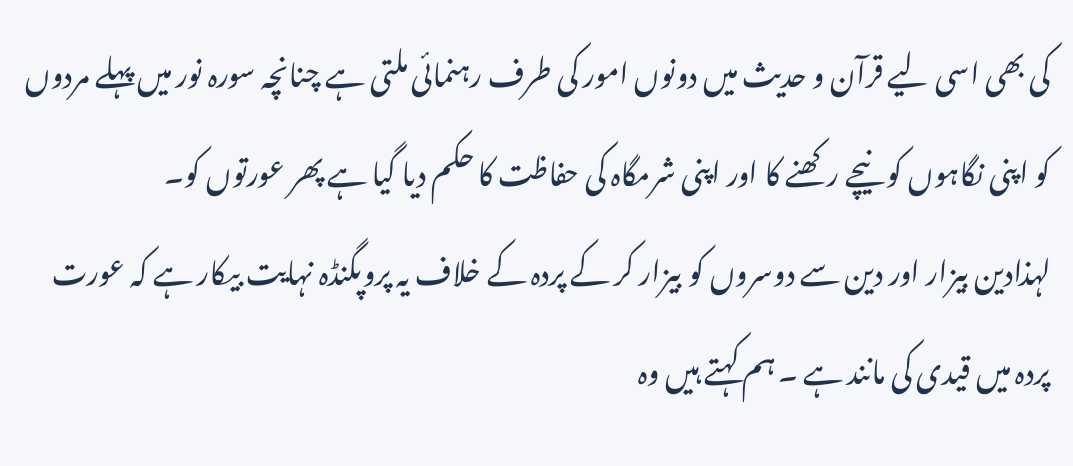کی بھی اسی لیے قرآن و حدیث میں دونوں امور کی طرف رہنمائی ملتی ہے چنانچہ سورہ نور میں پہلے مردوں کو اپنی نگاہوں کو نیچے رکھنے کا اور اپنی شرمگاہ کی حفاظت کا حکم دیا گیا ہے پھر عورتوں کو۔
لہذادین بیزار اور دین سے دوسروں کو بیزار کر کے پردہ کے خلاف یہ پروپگنڈہ نہایت بیکار ہے کہ عورت پردہ میں قیدی کی مانند ہے ۔ ہم کہتے ہیں وہ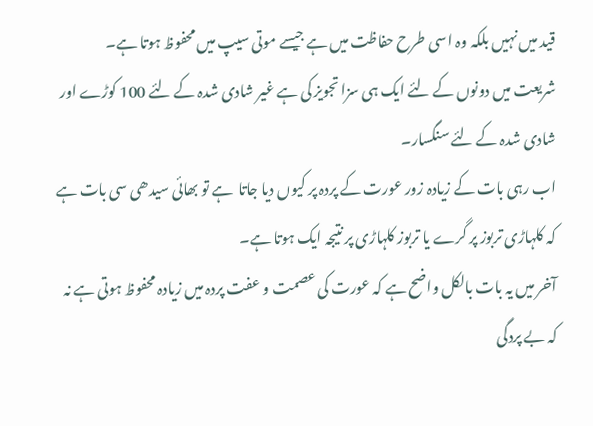قید میں نہیں بلکہ وہ اسی طرح حفاظت میں ہے جیسے موتی سیپ میں محفوظ ہوتا ہے۔
شریعت میں دونوں کے لئے ایک ہی سزا تجویز کی ہے غیر شادی شدہ کے لئے 100 کوڑے اور شادی شدہ کے لئے سنگسار۔
اب رہی بات کے زیادہ زور عورت کے پردہ پر کیوں دیا جاتا  ہے تو بھائی سیدھی سی بات ہے کہ کلہاڑی تربوز پر گرے یا تربوز کلہاڑی پر نتیجہ ایک ہوتا ہے۔
آخر میں یہ بات بالکل واضح ہے کہ عورت کی عصمت و عفت پردہ میں زیادہ محفوظ ہوتی ہے نہ کہ بے پردگی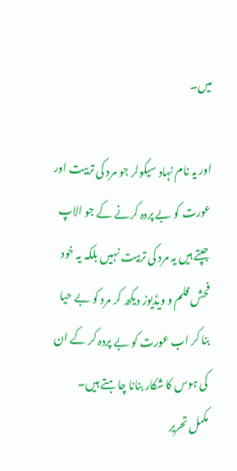میں۔

اور یہ نام نہاد سیکولر جو مرد کی تربیت اور عورت کو بے پردہ کرنے کے جو الاپ جپتے ہیں یہ مرد کی تربیت نہیں بلکہ یہ خود فحش فلم و ویڈیوز دیکھ کر مرد کو بے حیا بنا کر اب عورت کو بے پردہ کر کے ان کی ہوس کا شکار بنانا چاہتے ہیں۔
مکمل تحریر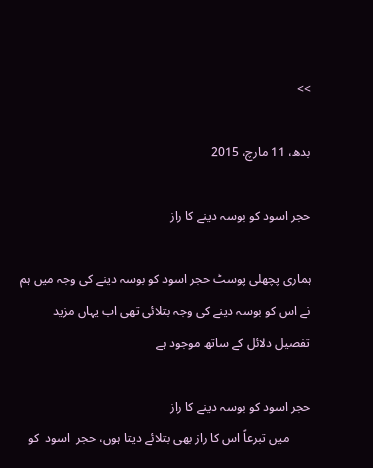>>

بدھ، 11 مارچ، 2015

حجر اسود کو بوسہ دینے کا راز

ہماری پچھلی پوسٹ حجر اسود کو بوسہ دینے کی وجہ میں ہم نے اس کو بوسہ دینے کی وجہ بتلائی تھی اب یہاں مزید تفصیل دلائل کے ساتھ موجود ہے

حجر اسود کو بوسہ دینے کا راز
       میں تبرعاً اس کا راز بھی بتلائے دیتا ہوں، حجر  اسود  کو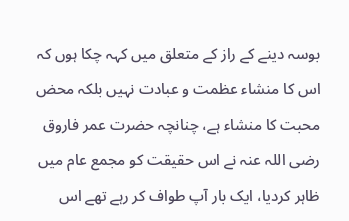بوسہ دینے کے راز کے متعلق میں کہہ چکا ہوں کہ اس کا منشاء عظمت و عبادت نہیں بلکہ محض محبت کا منشاء ہے، چنانچہ حضرت عمر فاروق رضی اللہ عنہ نے اس حقیقت کو مجمع عام میں ظاہر کردیا، ایک بار آپ طواف کر رہے تھے اس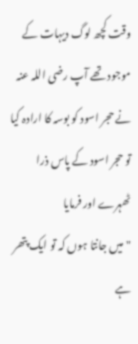وقت کچھ لوگ دیہات کے موجود تھے آپ رضی اللہ عنہ نے حجر اسود کو بوسہ کا ارادہ کیا تو حجر اسود کے پاس ذرا ٹھہرے اور فرمایا
"میں جانتا ہوں کہ تو ایک پتھر ہے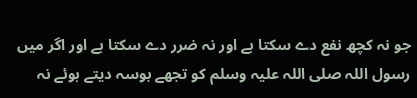جو نہ کچھ نفع دے سکتا ہے اور نہ ضرر دے سکتا ہے اور اگر میں رسول اللہ صلی اللہ علیہ وسلم کو تجھے بوسہ دیتے ہوئے نہ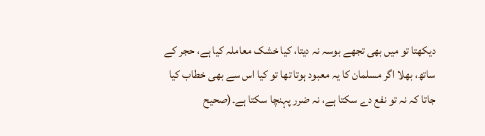دیکھتا تو میں بھی تجھے بوسہ نہ دیتا، کیا خشک معاملہ کیا ہے، حجر کے ساتھ، بھلا اگر مسلمان کا یہ معبود ہوتا تھا تو کیا اس سے بھی خطاب کیا جاتا کہ نہ تو نفع دے سکتا ہے، نہ ضرر پہنچا سکتا ہے۔(صحیح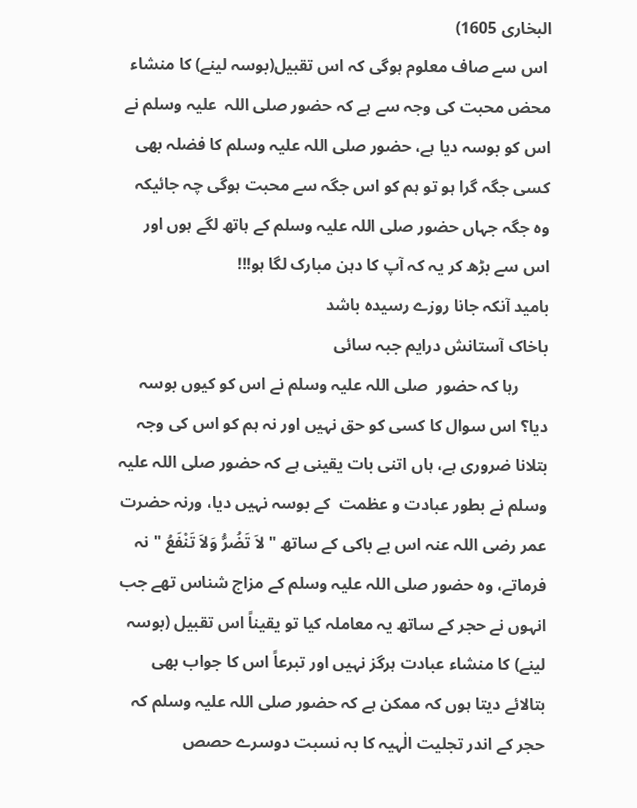البخاری 1605)
 اس سے صاف معلوم ہوگی کہ اس تقبیل(بوسہ لینے) کا منشاء محض محبت کی وجہ سے ہے کہ حضور صلی اللہ  علیہ وسلم نے اس کو بوسہ دیا ہے، حضور صلی اللہ علیہ وسلم کا فضلہ بھی کسی جگہ گرا ہو تو ہم کو اس جگہ سے محبت ہوگی چہ جائیکہ وہ جگہ جہاں حضور صلی اللہ علیہ وسلم کے ہاتھ لگے ہوں اور اس سے بڑھ کر یہ کہ آپ کا دہن مبارک لگا ہو!!!
بامید آنکہ جانا روزے رسیدہ باشد
باخاک آستانش درایم جبہ سائی
       رہا کہ حضور  صلی اللہ علیہ وسلم نے اس کو کیوں بوسہ دیا؟ اس سوال کا کسی کو حق نہیں اور نہ ہم کو اس کی وجہ بتلانا ضروری ہے، ہاں اتنی بات یقینی ہے کہ حضور صلی اللہ علیہ وسلم نے بطور عبادت و عظمت  کے بوسہ نہیں دیا، ورنہ حضرت عمر رضی اللہ عنہ اس بے باکی کے ساتھ " لاَ تَضُرُّ وَلاَ تَنْفَعُ " نہ فرماتے، وہ حضور صلی اللہ علیہ وسلم کے مزاج شناس تھے جب انہوں نے حجر کے ساتھ یہ معاملہ کیا تو یقیناً اس تقبیل (بوسہ لینے) کا منشاء عبادت ہرگز نہیں اور تبرعاً اس کا جواب بھی بتالائے دیتا ہوں کہ ممکن ہے کہ حضور صلی اللہ علیہ وسلم کہ حجر کے اندر تجلیت الٰہیہ کا بہ نسبت دوسرے حصص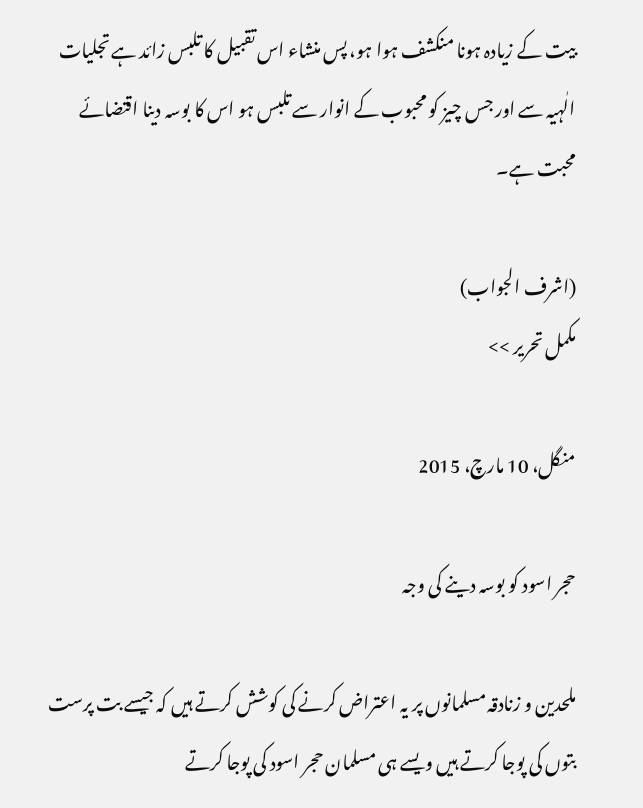بیت کے زیادہ ہونا منکشف ہوا ہو، پس منشاء اس تقبیل کا تلبس زائد ہے تجلیات الٰہیہ سے اور جس چیز کو محبوب کے انوار سے تلبس ہو اس کا بوسہ دینا اقتضائے محبت ہے۔

(اشرف الجواب)
مکمل تحریر >>

منگل، 10 مارچ، 2015

حجر اسود کو بوسہ دینے کی وجہ

ملحدین و زنادقہ مسلمانوں پر یہ اعتراض کرنے کی کوشش کرتے ہیں کہ جیسے بت پرست  بتوں کی پوجا کرتے ہیں ویسے ہی مسلمان حجر اسود کی پوجا کرتے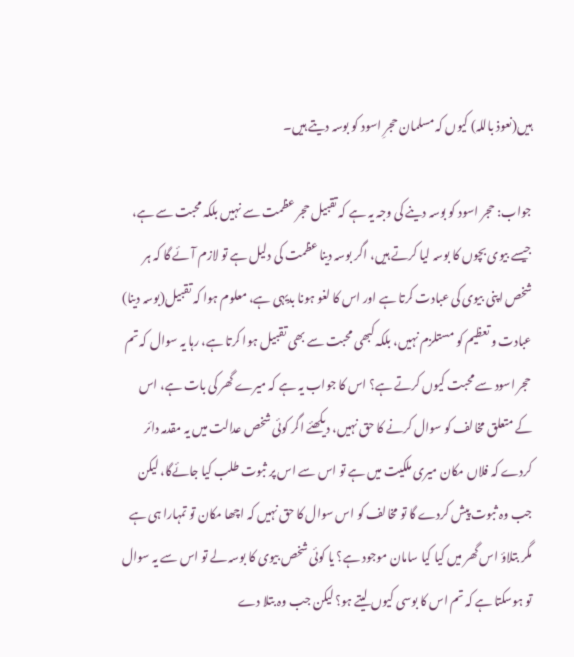ہیں(نعوذ باللہ) کیوں کہ مسلمان حجرِ اسود کو بوسہ دیتے ہیں۔

جواب: حجر اسود کو بوسہ دینے کی وجہ یہ ہے کہ تقبیل حجر عظمت سے نہیں بلکہ محبت سے ہے، جیسے بیوی بچوں کا بوسہ لیا کرتے ہیں، اگر بوسہ دینا عظمت کی دلیل ہے تو لازم آئے گا کہ ہر شخص اپنی بیوی کی عبادت کرتا ہے اور اس کا لغو ہونا بدیہی ہے، معلوم ہوا کہ تقبیل(بوسہ دینا) عبادت و تعظیم کو مستلزم نہیں، بلکہ کبھی محبت سے بھی تقبیل ہوا کرتا ہے، رہا یہ سوال کہ تم حجر اسود سے محبت کیوں کرتے ہے؟ اس کا جواب یہ ہے کہ میرے گھر کی بات ہے، اس کے متعلق مخالف کو سوال کرنے کا حق نہیں، دیکھئے اگر کوئی شخص عدالت میں یہ مقدمہ دائر کردے کہ فلاں مکان میری ملکیت میں ہے تو اس سے اس پر ثبوت طلب کیا جائےگا، لیکن جب وہ ثبوت پیش کردے گا تو مخالف کو اس سوال کا حق نہیں کہ اچھا مکان تو تمہارا ہی ہے مگر بتلاؤ اس گھر میں کیا کیا سامان موجود ہے؟ یا کوئی شخص بیوی کا بوسہ لے تو اس سے یہ سوال تو ہوسکتا ہے کہ تم اس کا بوسی کیوں لیتے ہو؟ لیکن جب وہ بتلا دے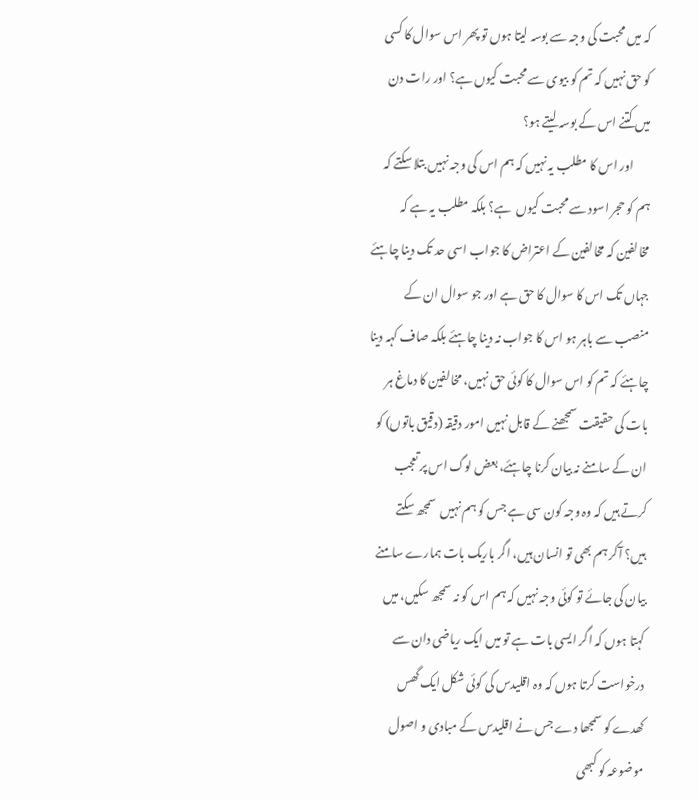کہ میں محبت کی وجہ سے بوسہ لیتا ہوں تو پھر اس سوال کا کسی کو حق نہیں کہ تم کو بیوی سے محبت کیوں ہے؟ اور رات دن میں کتنے اس کے بوسہ لیتے ہو؟
       اور اس کا مطلب یہ نہیں کہ ہم اس کی وجہ نہیں بتلا سکتے کہ ہم کو حجر اسود سے محبت کیوں  ہے؟ بلکہ مطلب یہ ہے کہ مخالفین کہ مخالفین کے اعتراض کا جواب اسی حد تک دینا چاہئے جہاں تک اس کا سوال کا حق ہے اور جو سوال ان کے منصب سے باہر ہو اس کا جواب نہ دینا چاہئے بلکہ صاف کہہ دینا چاہئے کہ تم کو اس سوال کا کوئی حق نہیں، مخالفین کا دماغ ہر بات کی حقیقت سمجھنے کے قابل نہیں امور دقیقہ (دقیق باتوں) کو ان کے سامنے نہ بیان کرنا چاہئے، بعض لوگ اس پر تعجب کرتے ہیں کہ وہ وجہ کون سی ہے جس کو ہم نہیں  سمجھ سکتے ہیں؟ آکر ہم بھی تو انسان ہیں، اگر باریک بات ہمارے سامنے بیان کی جائے تو کوئی وجہ نہیں کہ ہم اس کو نہ سمجھ سکیں، میں کہتا ہوں کہ اگر ایسی بات ہے تو میں ایک ریاضی دان سے درخواست کرتا ہوں کہ وہ اقلیدس کی کوئی شکل ایک گھس کھدے کو سمجھا دے جس نے اقلیدس کے مبادی و اصول موضوعہ کو کبھی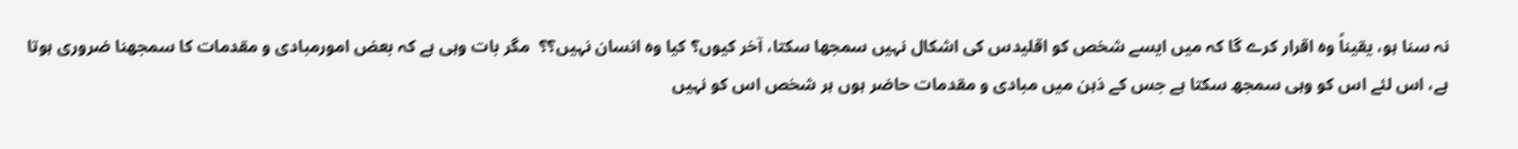نہ سنا ہو، یقیناً وہ اقرار کرے گا کہ میں ایسے شخص کو اقلیدس کی اشکال نہیں سمجھا سکتا، آخر کیوں؟ کیا وہ انسان نہیں؟؟  مگر بات وہی ہے کہ بعض امورمبادی و مقدمات کا سمجھنا ضروری ہوتا ہے، اس لئے اس کو وہی سمجھ سکتا ہے جس کے ذہن میں مبادی و مقدمات حاضر ہوں ہر شخص اس کو نہیں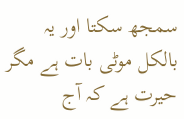سمجھ سکتا اور یہ بالکل موٹی بات ہے مگر حیرت ہے کہ آج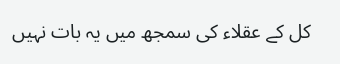کل کے عقلاء کی سمجھ میں یہ بات نہیں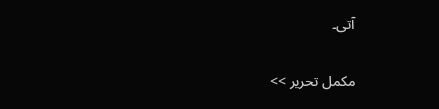آتی۔


مکمل تحریر >>